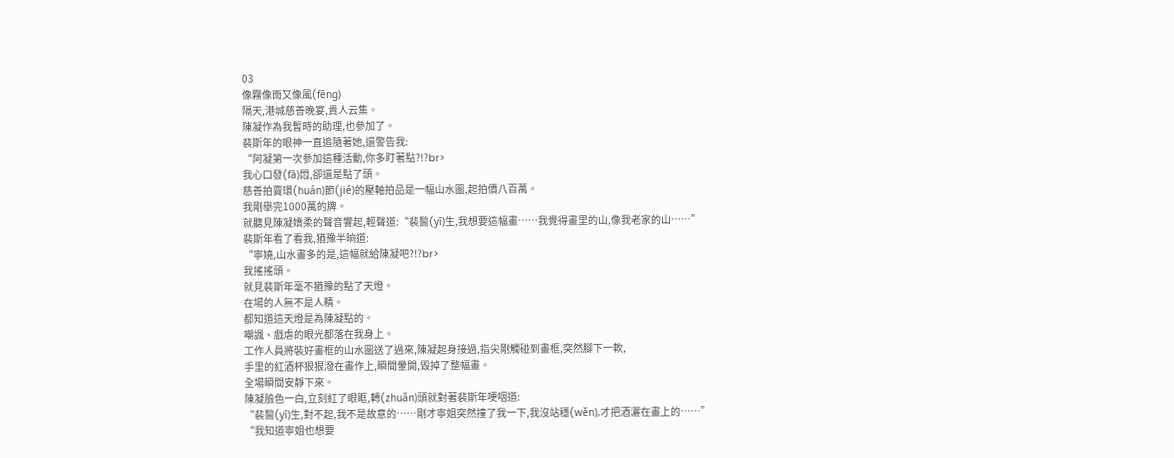03
像霧像雨又像風(fēng)
隔天,港城慈善晚宴,貴人云集。
陳凝作為我暫時的助理,也參加了。
裴斯年的眼神一直追隨著她,還警告我:
“阿凝第一次參加這種活動,你多盯著點?!?br>
我心口發(fā)悶,卻還是點了頭。
慈善拍賣環(huán)節(jié)的壓軸拍品是一幅山水圖,起拍價八百萬。
我剛舉完1000萬的牌。
就聽見陳凝嬌柔的聲音響起,輕聲道:“裴醫(yī)生,我想要這幅畫……我覺得畫里的山,像我老家的山……”
裴斯年看了看我,猶豫半晌道:
“寧嬈,山水畫多的是,這幅就給陳凝吧?!?br>
我搖搖頭。
就見裴斯年毫不猶豫的點了天燈。
在場的人無不是人精。
都知道這天燈是為陳凝點的。
嘲諷、戲虐的眼光都落在我身上。
工作人員將裝好畫框的山水圖送了過來,陳凝起身接過,指尖剛觸碰到畫框,突然腳下一軟,
手里的紅酒杯狠狠潑在畫作上,瞬間暈開,毀掉了整幅畫。
全場瞬間安靜下來。
陳凝臉色一白,立刻紅了眼眶,轉(zhuǎn)頭就對著裴斯年哽咽道:
“裴醫(yī)生,對不起,我不是故意的……剛才寧姐突然撞了我一下,我沒站穩(wěn),才把酒灑在畫上的……”
“我知道寧姐也想要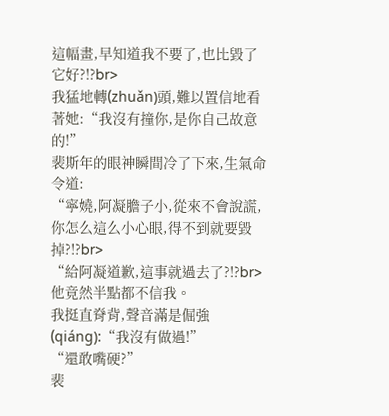這幅畫,早知道我不要了,也比毀了它好?!?br>
我猛地轉(zhuǎn)頭,難以置信地看著她:“我沒有撞你,是你自己故意的!”
裴斯年的眼神瞬間冷了下來,生氣命令道:
“寧嬈,阿凝膽子小,從來不會說謊,你怎么這么小心眼,得不到就要毀掉?!?br>
“給阿凝道歉,這事就過去了?!?br>
他竟然半點都不信我。
我挺直脊背,聲音滿是倔強(qiáng):“我沒有做過!”
“還敢嘴硬?”
裴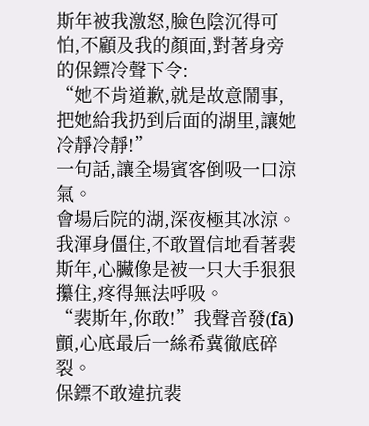斯年被我激怒,臉色陰沉得可怕,不顧及我的顏面,對著身旁的保鏢冷聲下令:
“她不肯道歉,就是故意鬧事,把她給我扔到后面的湖里,讓她冷靜冷靜!”
一句話,讓全場賓客倒吸一口涼氣。
會場后院的湖,深夜極其冰涼。
我渾身僵住,不敢置信地看著裴斯年,心臟像是被一只大手狠狠攥住,疼得無法呼吸。
“裴斯年,你敢!”我聲音發(fā)顫,心底最后一絲希冀徹底碎裂。
保鏢不敢違抗裴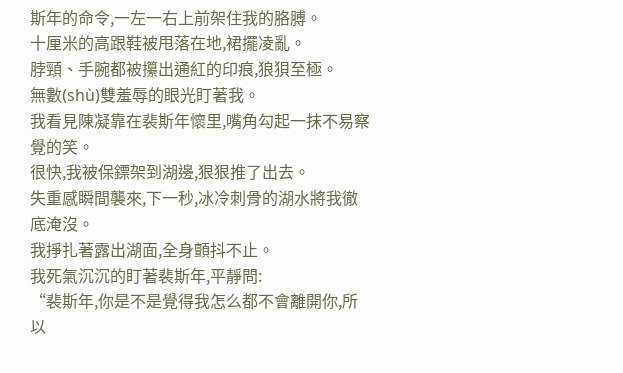斯年的命令,一左一右上前架住我的胳膊。
十厘米的高跟鞋被甩落在地,裙擺凌亂。
脖頸、手腕都被攥出通紅的印痕,狼狽至極。
無數(shù)雙羞辱的眼光盯著我。
我看見陳凝靠在裴斯年懷里,嘴角勾起一抹不易察覺的笑。
很快,我被保鏢架到湖邊,狠狠推了出去。
失重感瞬間襲來,下一秒,冰冷刺骨的湖水將我徹底淹沒。
我掙扎著露出湖面,全身顫抖不止。
我死氣沉沉的盯著裴斯年,平靜問:
“裴斯年,你是不是覺得我怎么都不會離開你,所以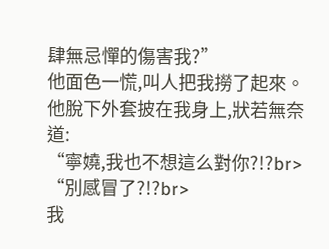肆無忌憚的傷害我?”
他面色一慌,叫人把我撈了起來。
他脫下外套披在我身上,狀若無奈道:
“寧嬈,我也不想這么對你?!?br>
“別感冒了?!?br>
我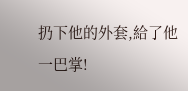扔下他的外套,給了他一巴掌!